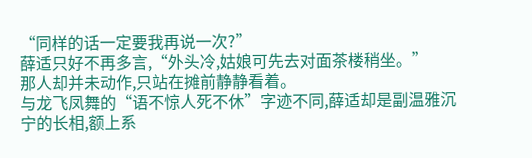“同样的话一定要我再说一次?”
薛适只好不再多言,“外头冷,姑娘可先去对面茶楼稍坐。”
那人却并未动作,只站在摊前静静看着。
与龙飞凤舞的“语不惊人死不休”字迹不同,薛适却是副温雅沉宁的长相,额上系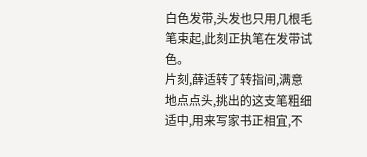白色发带,头发也只用几根毛笔束起,此刻正执笔在发带试色。
片刻,薛适转了转指间,满意地点点头,挑出的这支笔粗细适中,用来写家书正相宜,不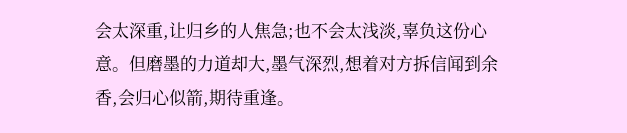会太深重,让归乡的人焦急;也不会太浅淡,辜负这份心意。但磨墨的力道却大,墨气深烈,想着对方拆信闻到余香,会归心似箭,期待重逢。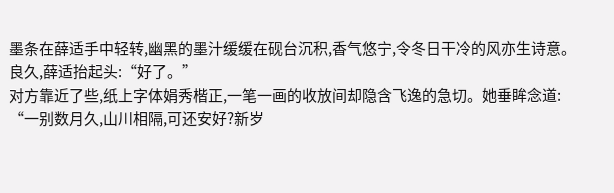墨条在薛适手中轻转,幽黑的墨汁缓缓在砚台沉积,香气悠宁,令冬日干冷的风亦生诗意。
良久,薛适抬起头:“好了。”
对方靠近了些,纸上字体娟秀楷正,一笔一画的收放间却隐含飞逸的急切。她垂眸念道:
“一别数月久,山川相隔,可还安好?新岁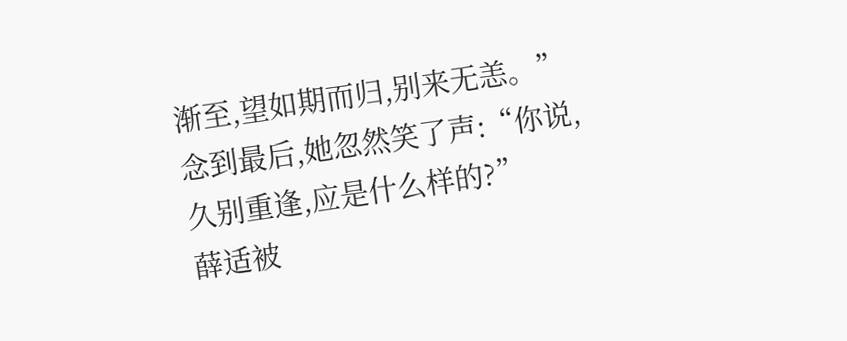渐至,望如期而归,别来无恙。”
念到最后,她忽然笑了声:“你说,久别重逢,应是什么样的?”
薛适被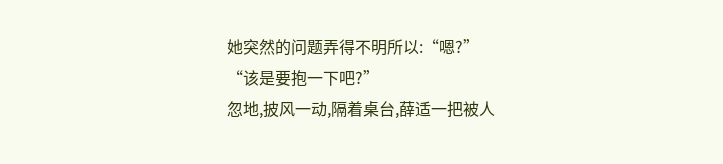她突然的问题弄得不明所以:“嗯?”
“该是要抱一下吧?”
忽地,披风一动,隔着桌台,薛适一把被人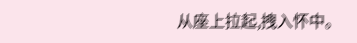从座上拉起,拽入怀中。